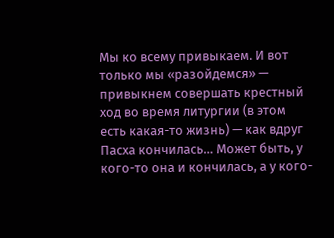Мы ко всему привыкаем. И вот только мы «разойдемся» — привыкнем совершать крестный ход во время литургии (в этом есть какая-то жизнь) — как вдруг Пасха кончилась… Может быть, у кого-то она и кончилась, а у кого-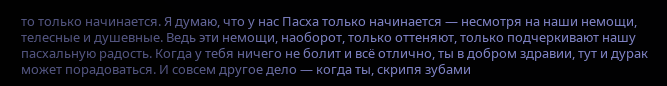то только начинается. Я думаю, что у нас Пасха только начинается — несмотря на наши немощи, телесные и душевные. Ведь эти немощи, наоборот, только оттеняют, только подчеркивают нашу пасхальную радость. Когда у тебя ничего не болит и всё отлично, ты в добром здравии, тут и дурак может порадоваться. И совсем другое дело — когда ты, скрипя зубами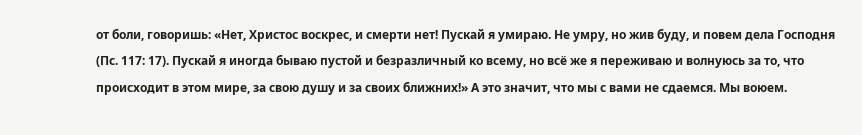от боли, говоришь: «Нет, Христос воскрес, и смерти нет! Пускай я умираю. Не умру, но жив буду, и повем дела Господня (Пс. 117: 17). Пускай я иногда бываю пустой и безразличный ко всему, но всё же я переживаю и волнуюсь за то, что происходит в этом мире, за свою душу и за своих ближних!» А это значит, что мы с вами не сдаемся. Мы воюем.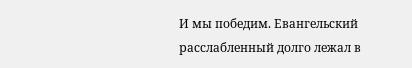И мы победим. Евангельский расслабленный долго лежал в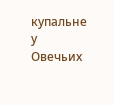купальне у Овечьих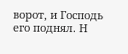ворот, и Господь его поднял. Н